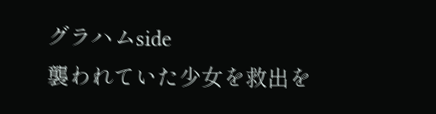グラハムside
襲われていた少女を救出を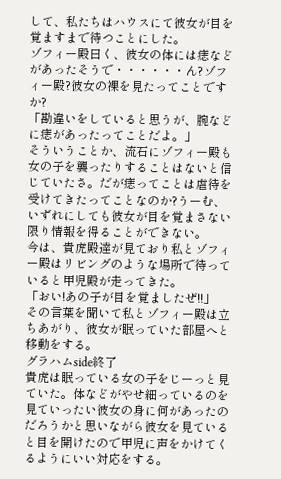して、私たちはハウスにて彼女が目を覚ますまで待つことにした。
ゾフィー殿曰く、彼女の体には痣などがあったそうで・・・・・・ん?ゾフィー殿?彼女の裸を見たってことですか?
「勘違いをしていると思うが、腕などに痣があったってことだよ。」
そういうことか、流石にゾフィー殿も女の子を襲ったりすることはないと信じていたさ。だが痣ってことは虐待を受けてきたってことなのか?うーむ、いずれにしても彼女が目を覚まさない限り情報を得ることができない。
今は、貴虎殿達が見ており私とゾフィー殿はリビングのような場所で待っていると甲児殿が走ってきた。
「おい!あの子が目を覚ましたぜ!!」
その言葉を聞いて私とゾフィー殿は立ちあがり、彼女が眠っていた部屋へと移動をする。
グラハムside終了
貴虎は眠っている女の子をじーっと見ていた。体などがやせ細っているのを見ていったい彼女の身に何があったのだろうかと思いながら彼女を見ていると目を開けたので甲児に声をかけてくるようにいい対応をする。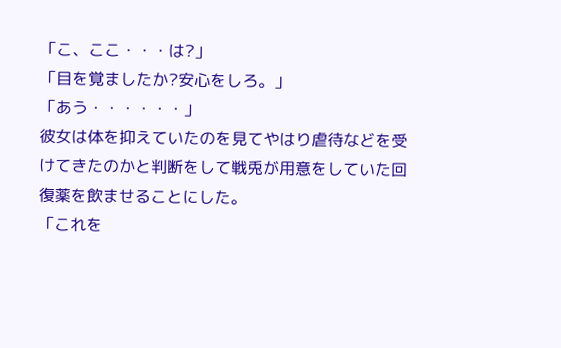「こ、ここ・・・は?」
「目を覚ましたか?安心をしろ。」
「あう・・・・・・」
彼女は体を抑えていたのを見てやはり虐待などを受けてきたのかと判断をして戦兎が用意をしていた回復薬を飲ませることにした。
「これを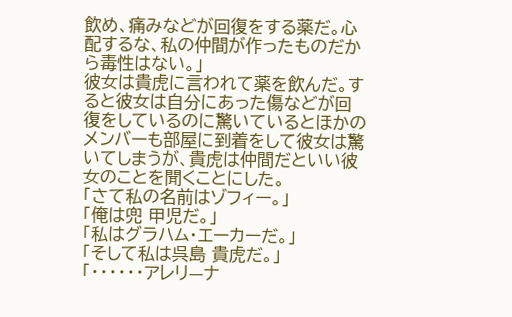飲め、痛みなどが回復をする薬だ。心配するな、私の仲間が作ったものだから毒性はない。」
彼女は貴虎に言われて薬を飲んだ。すると彼女は自分にあった傷などが回復をしているのに驚いているとほかのメンバーも部屋に到着をして彼女は驚いてしまうが、貴虎は仲間だといい彼女のことを聞くことにした。
「さて私の名前はゾフィー。」
「俺は兜 甲児だ。」
「私はグラハム・エーカーだ。」
「そして私は呉島 貴虎だ。」
「・・・・・・アレリ—ナ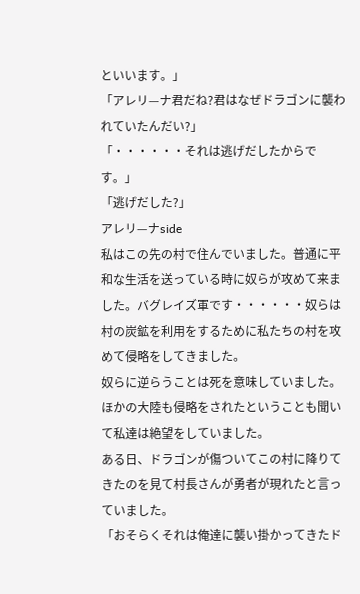といいます。」
「アレリ—ナ君だね?君はなぜドラゴンに襲われていたんだい?」
「・・・・・・それは逃げだしたからです。」
「逃げだした?」
アレリ—ナside
私はこの先の村で住んでいました。普通に平和な生活を送っている時に奴らが攻めて来ました。バグレイズ軍です・・・・・・奴らは村の炭鉱を利用をするために私たちの村を攻めて侵略をしてきました。
奴らに逆らうことは死を意味していました。ほかの大陸も侵略をされたということも聞いて私達は絶望をしていました。
ある日、ドラゴンが傷ついてこの村に降りてきたのを見て村長さんが勇者が現れたと言っていました。
「おそらくそれは俺達に襲い掛かってきたド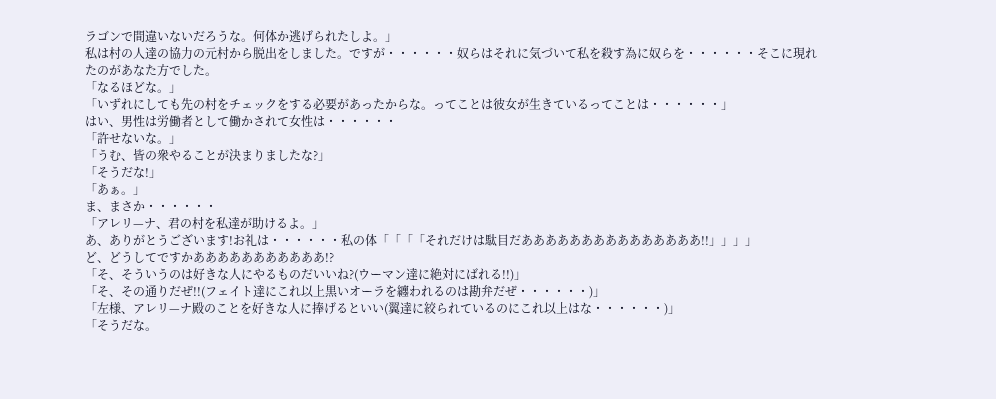ラゴンで間違いないだろうな。何体か逃げられたしよ。」
私は村の人達の協力の元村から脱出をしました。ですが・・・・・・奴らはそれに気づいて私を殺す為に奴らを・・・・・・そこに現れたのがあなた方でした。
「なるほどな。」
「いずれにしても先の村をチェックをする必要があったからな。ってことは彼女が生きているってことは・・・・・・」
はい、男性は労働者として働かされて女性は・・・・・・
「許せないな。」
「うむ、皆の衆やることが決まりましたな?」
「そうだな!」
「あぁ。」
ま、まさか・・・・・・
「アレリ—ナ、君の村を私達が助けるよ。」
あ、ありがとうございます!お礼は・・・・・・私の体「「「「それだけは駄目だあああああああああああああああ!!」」」」
ど、どうしてですかあああああああああああ!?
「そ、そういうのは好きな人にやるものだいいね?(ウーマン達に絶対にばれる!!)」
「そ、その通りだぜ!!(フェイト達にこれ以上黒いオーラを纏われるのは勘弁だぜ・・・・・・)」
「左様、アレリ—ナ殿のことを好きな人に捧げるといい(翼達に絞られているのにこれ以上はな・・・・・・)」
「そうだな。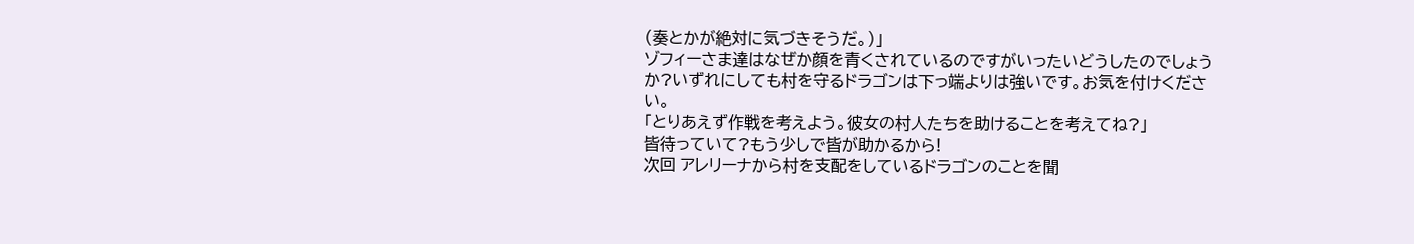(奏とかが絶対に気づきそうだ。)」
ゾフィーさま達はなぜか顔を青くされているのですがいったいどうしたのでしょうか?いずれにしても村を守るドラゴンは下っ端よりは強いです。お気を付けください。
「とりあえず作戦を考えよう。彼女の村人たちを助けることを考えてね?」
皆待っていて?もう少しで皆が助かるから!
次回 アレリーナから村を支配をしているドラゴンのことを聞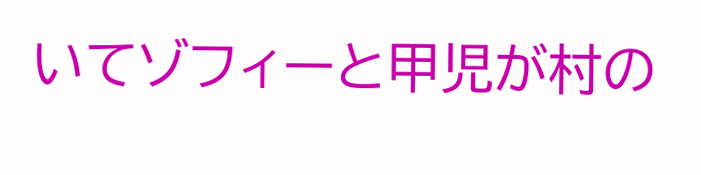いてゾフィーと甲児が村の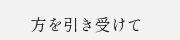方を引き受けて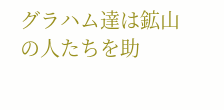グラハム達は鉱山の人たちを助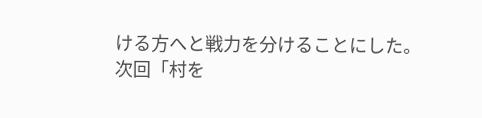ける方へと戦力を分けることにした。
次回「村を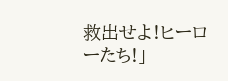救出せよ!ヒーローたち!」